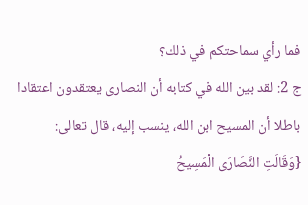فما رأي سماحتكم في ذلك؟
ج 2: لقد بين الله في كتابه أن النصارى يعتقدون اعتقادا باطلا أن المسيح ابن الله، ينسب إليه، قال تعالى: {وَقَالَتِ النَّصَارَى الْمَسِيحُ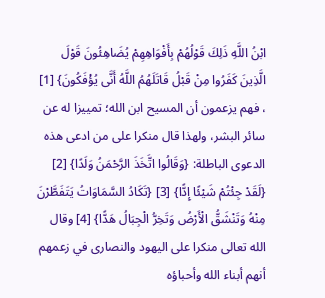ابْنُ اللَّهِ ذَلِكَ قَوْلُهُمْ بِأَفْوَاهِهِمْ يُضَاهِئُونَ قَوْلَ الَّذِينَ كَفَرُوا مِنْ قَبْلُ قَاتَلَهُمُ اللَّهُ أَنَّى يُؤْفَكُونَ} [1] ، فهم يزعمون أن المسيح ابن الله؛ تمييزا له عن سائر البشر، ولهذا قال منكرا على من ادعى هذه الدعوى الباطلة: {وَقَالُوا اتَّخَذَ الرَّحْمَنُ وَلَدًا} [2] {لَقَدْ جِئْتُمْ شَيْئًا إِدًّا} [3] {تَكَادُ السَّمَاوَاتُ يَتَفَطَّرْنَ مِنْهُ وَتَنْشَقُّ الْأَرْضُ وَتَخِرُّ الْجِبَالُ هَدًّا} [4] وقال الله تعالى منكرا على اليهود والنصارى في زعمهم أنهم أبناء الله وأحباؤه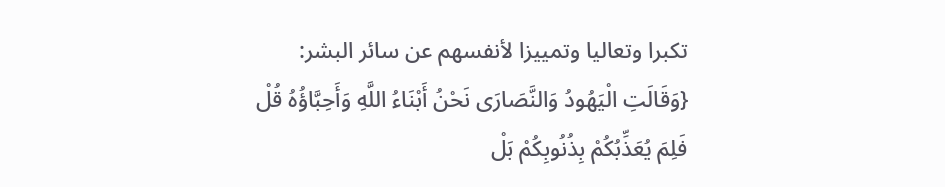تكبرا وتعاليا وتمييزا لأنفسهم عن سائر البشر: {وَقَالَتِ الْيَهُودُ وَالنَّصَارَى نَحْنُ أَبْنَاءُ اللَّهِ وَأَحِبَّاؤُهُ قُلْ فَلِمَ يُعَذِّبُكُمْ بِذُنُوبِكُمْ بَلْ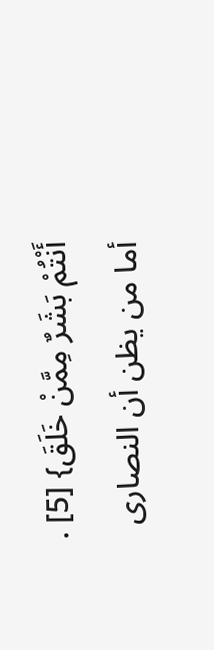أَنْتُمْ بَشَرٌ مِمَّنْ خَلَقَ} [5] .
أما من يظن أن النصارى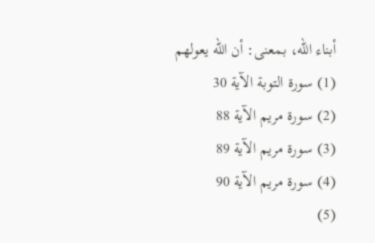أبناء الله، بمعنى: أن الله يعولهم
(1) سورة التوبة الآية 30
(2) سورة مريم الآية 88
(3) سورة مريم الآية 89
(4) سورة مريم الآية 90
(5)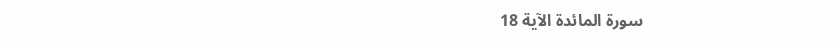سورة المائدة الآية 18